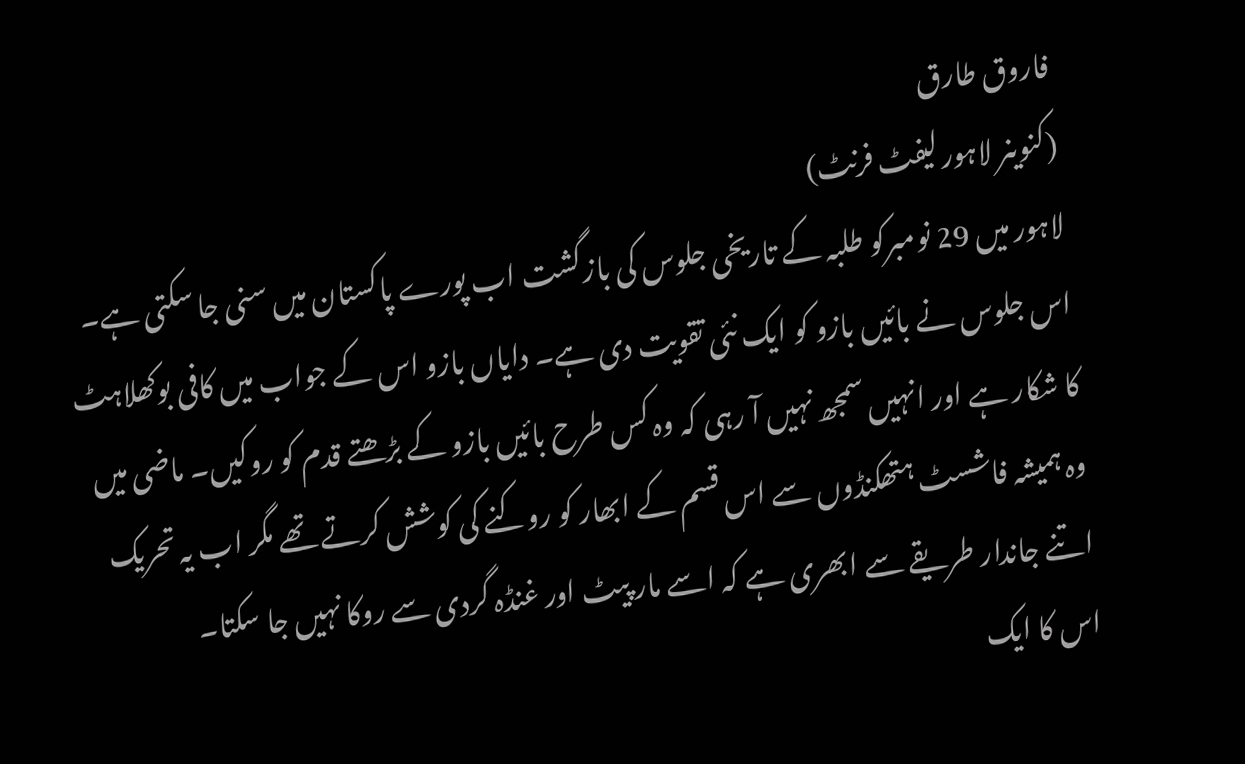فاروق طارق
(کنوینر لاہور لیفٹ فرنٹ)
لاہور میں 29 نومبرکو طلبہ کے تاریخی جلوس کی بازگشت اب پورے پاکستان میں سنی جا سکتی ہے۔ اس جلوس نے بائیں بازو کو ایک نئی تقویت دی ہے۔ دایاں بازو اس کے جواب میں کافی بوکھلاہٹ کا شکار ہے اور انہیں سمجھ نہیں آ رہی کہ وہ کس طرح بائیں بازو کے بڑھتے قدم کو روکیں۔ ماضی میں وہ ہمیشہ فاشسٹ ہتھکنڈوں سے اس قسم کے ابھار کو روکنے کی کوشش کرتے تھے مگر اب یہ تحریک اتنے جاندار طریقے سے ابھری ہے کہ اسے مار پیٹ اور غنڈہ گردی سے روکا نہیں جا سکتا۔
اس کا ایک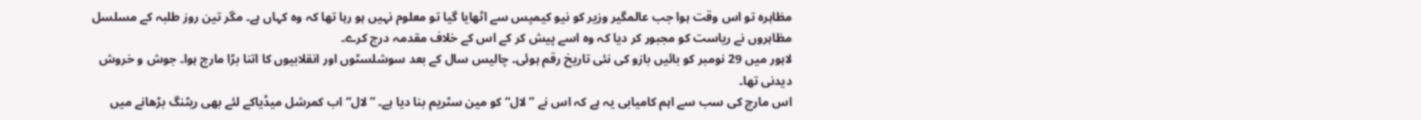مظاہرہ تو اس وقت ہوا جب عالمگیر وزیر کو نیو کیمپس سے اٹھایا گیا تو معلوم نہیں ہو رہا تھا کہ وہ کہاں ہے۔ مگر تین روز طلبہ کے مسلسل مظاہروں نے ریاست کو مجبور کر دیا کہ وہ اسے پیش کر کے اس کے خلاف مقدمہ درج کرے۔
لاہور میں 29 نومبر کو بائیں بازو کی نئی تاریخ رقم ہوئی۔ چالیس سال کے بعد سوشلسٹوں اور انقلابیوں کا اتنا بڑا مارچ ہوا۔ جوش و خروش دیدنی تھا۔
اس مارچ کی سب سے اہم کامیابی یہ ہے کہ اس نے ”لال“ کو مین سٹریم بنا دیا ہے۔ ”لال“ اب کمرشل میڈیاکے لئے بھی ریٹنگ بڑھانے میں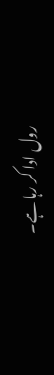رول ادا کر رہا ہے۔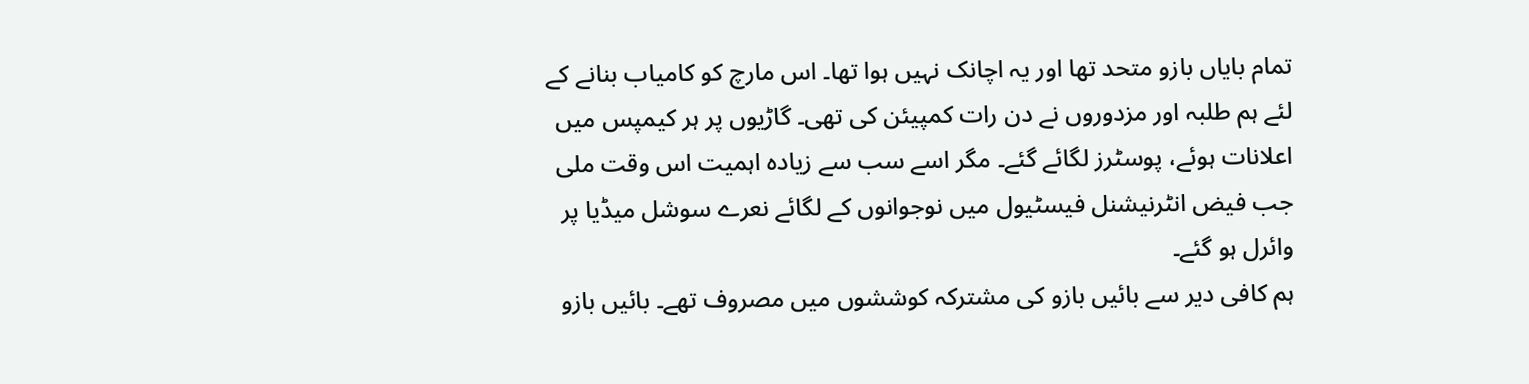تمام بایاں بازو متحد تھا اور یہ اچانک نہیں ہوا تھا۔ اس مارچ کو کامیاب بنانے کے لئے ہم طلبہ اور مزدوروں نے دن رات کمپیئن کی تھی۔ گاڑیوں پر ہر کیمپس میں اعلانات ہوئے، پوسٹرز لگائے گئے۔ مگر اسے سب سے زیادہ اہمیت اس وقت ملی جب فیض انٹرنیشنل فیسٹیول میں نوجوانوں کے لگائے نعرے سوشل میڈیا پر وائرل ہو گئے۔
ہم کافی دیر سے بائیں بازو کی مشترکہ کوششوں میں مصروف تھے۔ بائیں بازو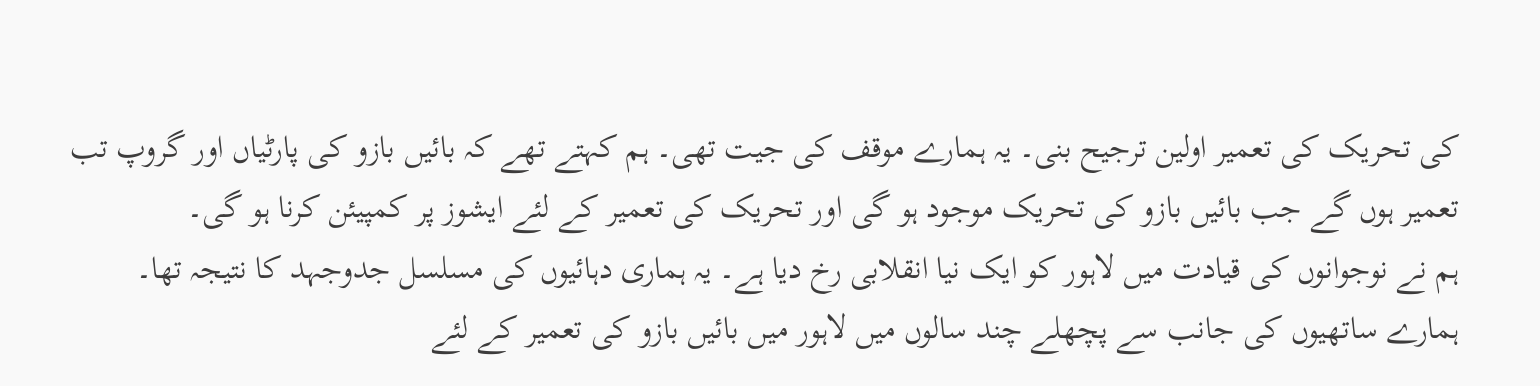کی تحریک کی تعمیر اولین ترجیح بنی۔ یہ ہمارے موقف کی جیت تھی۔ ہم کہتے تھے کہ بائیں بازو کی پارٹیاں اور گروپ تب تعمیر ہوں گے جب بائیں بازو کی تحریک موجود ہو گی اور تحریک کی تعمیر کے لئے ایشوز پر کمپیئن کرنا ہو گی۔
ہم نے نوجوانوں کی قیادت میں لاہور کو ایک نیا انقلابی رخ دیا ہے۔ یہ ہماری دہائیوں کی مسلسل جدوجہد کا نتیجہ تھا۔
ہمارے ساتھیوں کی جانب سے پچھلے چند سالوں میں لاہور میں بائیں بازو کی تعمیر کے لئے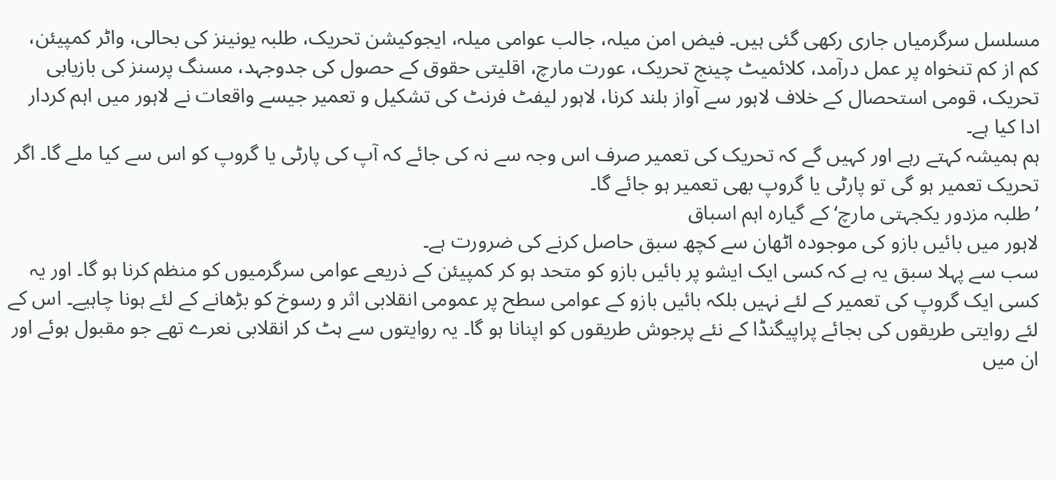مسلسل سرگرمیاں جاری رکھی گئی ہیں۔ فیض امن میلہ، جالب عوامی میلہ، ایجوکیشن تحریک، طلبہ یونینز کی بحالی، واٹر کمپیئن، کم از کم تنخواہ پر عمل درآمد، کلائمیٹ چینج تحریک، عورت مارچ، اقلیتی حقوق کے حصول کی جدوجہد، مسنگ پرسنز کی بازیابی تحریک، قومی استحصال کے خلاف لاہور سے آواز بلند کرنا، لاہور لیفٹ فرنٹ کی تشکیل و تعمیر جیسے واقعات نے لاہور میں اہم کردار ادا کیا ہے۔
ہم ہمیشہ کہتے رہے اور کہیں گے کہ تحریک کی تعمیر صرف اس وجہ سے نہ کی جائے کہ آپ کی پارٹی یا گروپ کو اس سے کیا ملے گا۔ اگر تحریک تعمیر ہو گی تو پارٹی یا گروپ بھی تعمیر ہو جائے گا۔
’طلبہ مزدور یکجہتی مارچ‘ کے گیارہ اہم اسباق
لاہور میں بائیں بازو کی موجودہ اٹھان سے کچھ سبق حاصل کرنے کی ضرورت ہے۔
سب سے پہلا سبق یہ ہے کہ کسی ایک ایشو پر بائیں بازو کو متحد ہو کر کمپیئن کے ذریعے عوامی سرگرمیوں کو منظم کرنا ہو گا۔ اور یہ کسی ایک گروپ کی تعمیر کے لئے نہیں بلکہ بائیں بازو کے عوامی سطح پر عمومی انقلابی اثر و رسوخ کو بڑھانے کے لئے ہونا چاہیے۔ اس کے لئے روایتی طریقوں کی بجائے پراپیگنڈا کے نئے پرجوش طریقوں کو اپنانا ہو گا۔ یہ روایتوں سے ہٹ کر انقلابی نعرے تھے جو مقبول ہوئے اور ان میں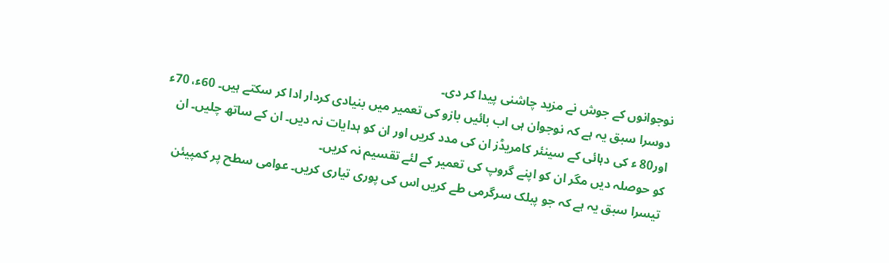نوجوانوں کے جوش نے مزید چاشنی پیدا کر دی۔
دوسرا سبق یہ ہے کہ نوجوان ہی اب بائیں بازو کی تعمیر میں بنیادی کردار ادا کر سکتے ہیں۔ 60ء، 70ء اور80 ء کی دہائی کے سینئر کامریڈز ان کی مدد کریں اور ان کو ہدایات نہ دیں۔ ان کے ساتھ چلیں۔ ان کو حوصلہ دیں مگر ان کو اپنے گروپ کی تعمیر کے لئے تقسیم نہ کریں۔
تیسرا سبق یہ ہے کہ جو پبلک سرگرمی طے کریں اس کی پوری تیاری کریں۔ عوامی سطح پر کمپیئن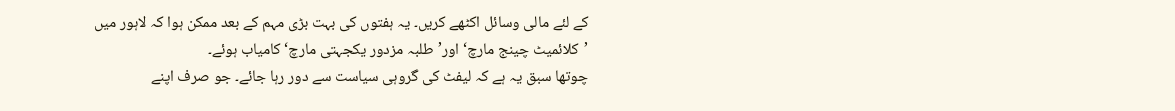کے لئے مالی وسائل اکٹھے کریں۔ یہ ہفتوں کی بہت بڑی مہم کے بعد ممکن ہوا کہ لاہور میں ’کلائمیٹ چینج مارچ‘ اور’طلبہ مزدور یکجہتی مارچ‘ کامیاب ہوئے۔
چوتھا سبق یہ ہے کہ لیفٹ کی گروہی سیاست سے دور رہا جائے۔ جو صرف اپنے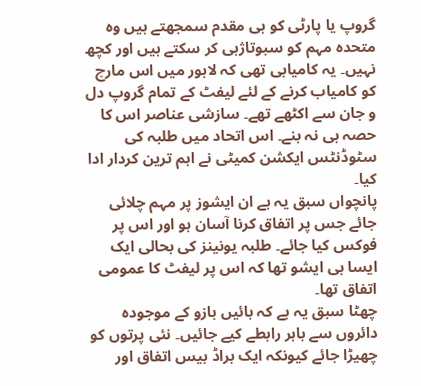گروپ یا پارٹی کو ہی مقدم سمجھتے ہیں وہ متحدہ مہم کو سبوتاژہی کر سکتے ہیں اور کچھ نہیں۔ یہ کامیابی تھی کہ لاہور میں اس مارچ کو کامیاب کرنے کے لئے لیفٹ کے تمام گروپ دل و جان سے اکٹھے تھے۔ سازشی عناصر اس کا حصہ ہی نہ بنے۔ اس اتحاد میں طلبہ کی سٹوڈنٹس ایکشن کمیٹی نے اہم ترین کردار ادا کیا۔
پانچواں سبق یہ ہے ان ایشوز پر مہم چلائی جائے جس پر اتفاق کرنا آسان ہو اور اس پر فوکس کیا جائے۔ طلبہ یونینز کی بحالی ایک ایسا ہی ایشو تھا کہ اس پر لیفٹ کا عمومی اتفاق تھا۔
چھٹا سبق یہ ہے کہ بائیں بازو کے موجودہ دائروں سے باہر رابطے کیے جائیں۔ نئی پرتوں کو چھیڑا جائے کیونکہ ایک براڈ بیس اتفاق اور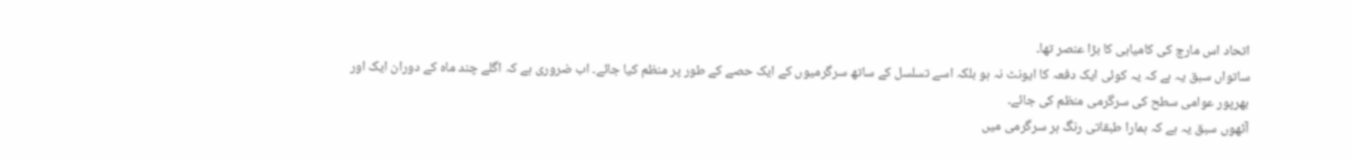اتحاد اس مارچ کی کامیابی کا بڑا عنصر تھا۔
ساتواں سبق یہ ہے کہ یہ کوئی ایک دفعہ کا ایونٹ نہ ہو بلکہ اسے تسلسل کے ساتھ سرگرمیوں کے ایک حصے کے طور پر منظم کیا جائے۔ اب ضروری ہے کہ اگلے چند ماہ کے دوران ایک اور بھرپور عوامی سطح کی سرگرمی منظم کی جائے۔
آٹھوں سبق یہ ہے کہ ہمارا طبقاتی رنگ ہر سرگرمی میں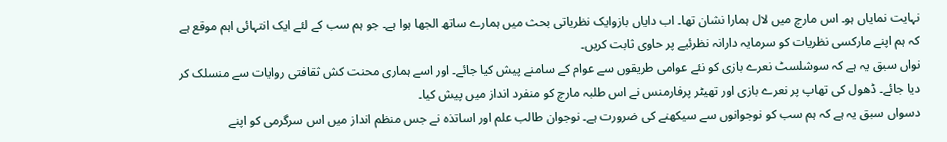نہایت نمایاں ہو۔ اس مارچ میں لال ہمارا نشان تھا۔ اب دایاں بازوایک نظریاتی بحث میں ہمارے ساتھ الجھا ہوا ہے۔ جو ہم سب کے لئے ایک انتہائی اہم موقع ہے کہ ہم اپنے مارکسی نظریات کو سرمایہ دارانہ نظرئیے پر حاوی ثابت کریں۔
نواں سبق یہ ہے کہ سوشلسٹ نعرے بازی کو نئے عوامی طریقوں سے عوام کے سامنے پیش کیا جائے۔ اور اسے ہماری محنت کش ثقافتی روایات سے منسلک کر دیا جائے۔ ڈھول کی تھاپ پر نعرے بازی اور تھیٹر پرفارمنس نے اس طلبہ مارچ کو منفرد انداز میں پیش کیا۔
دسواں سبق یہ ہے کہ ہم سب کو نوجوانوں سے سیکھنے کی ضرورت ہے۔ نوجوان طالب علم اور اساتذہ نے جس منظم انداز میں اس سرگرمی کو اپنے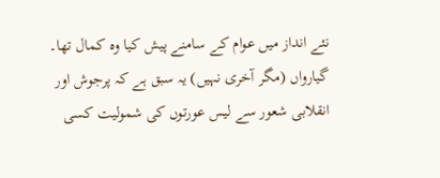نئے انداز میں عوام کے سامنے پیش کیا وہ کمال تھا۔
گیارواں (مگر آخری نہیں) یہ سبق ہے کہ پرجوش اور انقلابی شعور سے لیس عورتوں کی شمولیت کسی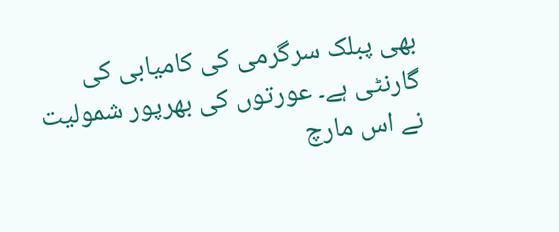بھی پبلک سرگرمی کی کامیابی کی گارنٹی ہے۔ عورتوں کی بھرپور شمولیت نے اس مارچ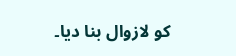کو لازوال بنا دیا۔